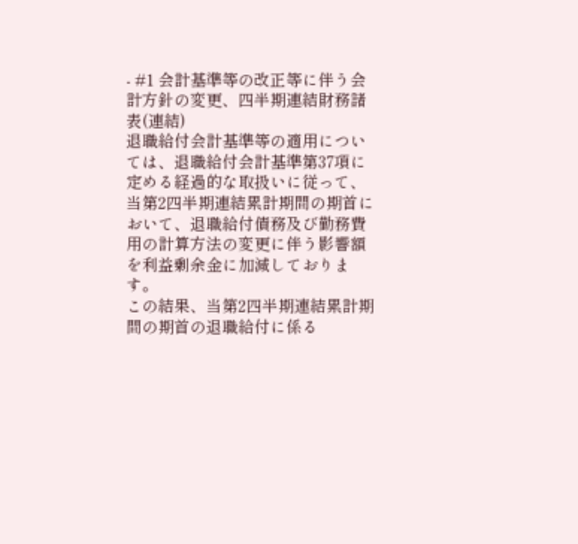- #1 会計基準等の改正等に伴う会計方針の変更、四半期連結財務諸表(連結)
退職給付会計基準等の適用については、退職給付会計基準第37項に定める経過的な取扱いに従って、当第2四半期連結累計期間の期首において、退職給付債務及び勤務費用の計算方法の変更に伴う影響額を利益剰余金に加減しております。
この結果、当第2四半期連結累計期間の期首の退職給付に係る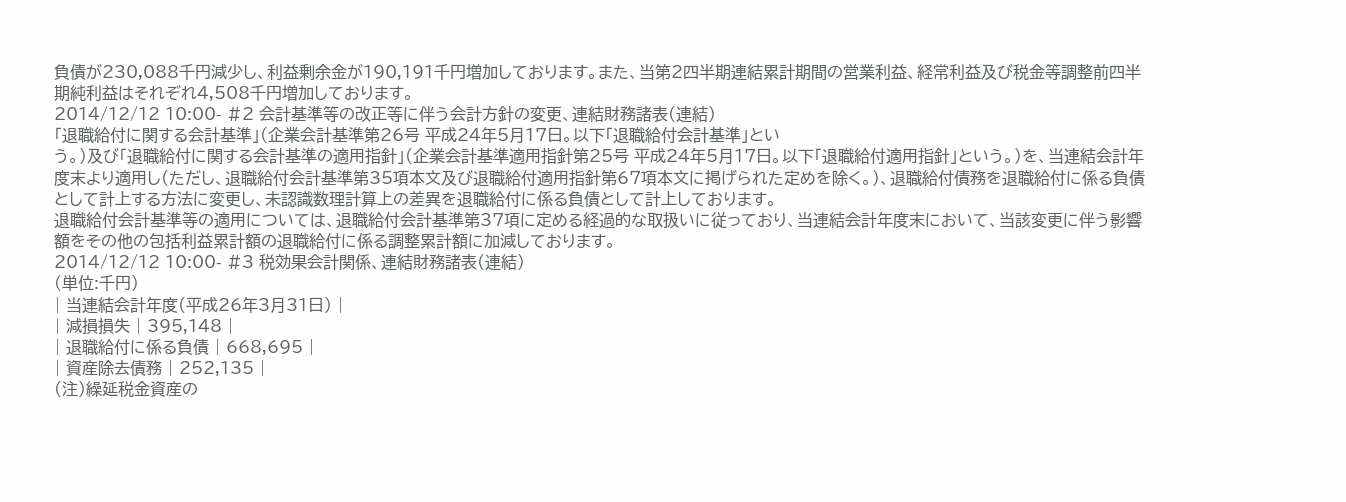負債が230,088千円減少し、利益剰余金が190,191千円増加しております。また、当第2四半期連結累計期間の営業利益、経常利益及び税金等調整前四半期純利益はそれぞれ4,508千円増加しております。
2014/12/12 10:00- #2 会計基準等の改正等に伴う会計方針の変更、連結財務諸表(連結)
「退職給付に関する会計基準」(企業会計基準第26号 平成24年5月17日。以下「退職給付会計基準」とい
う。)及び「退職給付に関する会計基準の適用指針」(企業会計基準適用指針第25号 平成24年5月17日。以下「退職給付適用指針」という。)を、当連結会計年度末より適用し(ただし、退職給付会計基準第35項本文及び退職給付適用指針第67項本文に掲げられた定めを除く。)、退職給付債務を退職給付に係る負債として計上する方法に変更し、未認識数理計算上の差異を退職給付に係る負債として計上しております。
退職給付会計基準等の適用については、退職給付会計基準第37項に定める経過的な取扱いに従っており、当連結会計年度末において、当該変更に伴う影響額をその他の包括利益累計額の退職給付に係る調整累計額に加減しております。
2014/12/12 10:00- #3 税効果会計関係、連結財務諸表(連結)
(単位:千円)
| 当連結会計年度(平成26年3月31日) |
| 減損損失 | 395,148 |
| 退職給付に係る負債 | 668,695 |
| 資産除去債務 | 252,135 |
(注)繰延税金資産の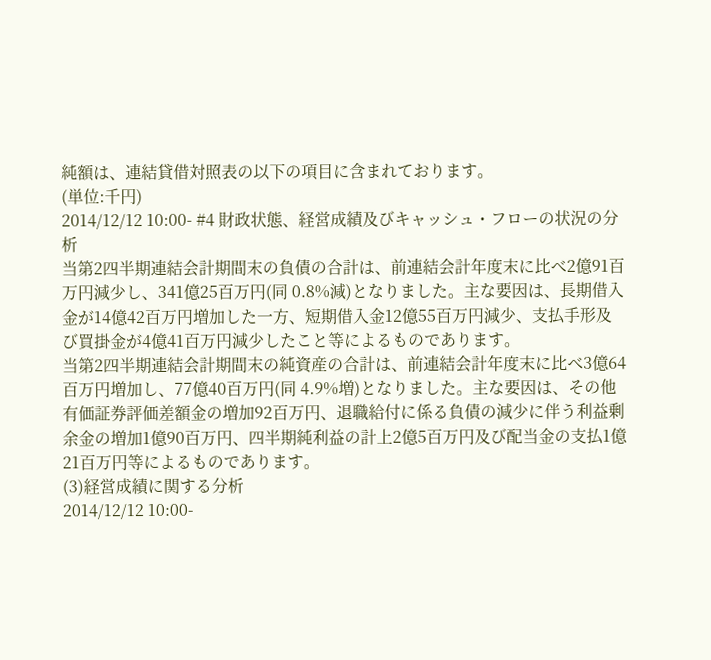純額は、連結貸借対照表の以下の項目に含まれております。
(単位:千円)
2014/12/12 10:00- #4 財政状態、経営成績及びキャッシュ・フローの状況の分析
当第2四半期連結会計期間末の負債の合計は、前連結会計年度末に比べ2億91百万円減少し、341億25百万円(同 0.8%減)となりました。主な要因は、長期借入金が14億42百万円増加した一方、短期借入金12億55百万円減少、支払手形及び買掛金が4億41百万円減少したこと等によるものであります。
当第2四半期連結会計期間末の純資産の合計は、前連結会計年度末に比べ3億64百万円増加し、77億40百万円(同 4.9%増)となりました。主な要因は、その他有価証券評価差額金の増加92百万円、退職給付に係る負債の減少に伴う利益剰余金の増加1億90百万円、四半期純利益の計上2億5百万円及び配当金の支払1億21百万円等によるものであります。
(3)経営成績に関する分析
2014/12/12 10:00-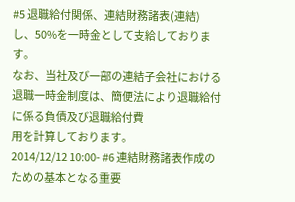#5 退職給付関係、連結財務諸表(連結)
し、50%を一時金として支給しております。
なお、当社及び一部の連結子会社における退職一時金制度は、簡便法により退職給付に係る負債及び退職給付費
用を計算しております。
2014/12/12 10:00- #6 連結財務諸表作成のための基本となる重要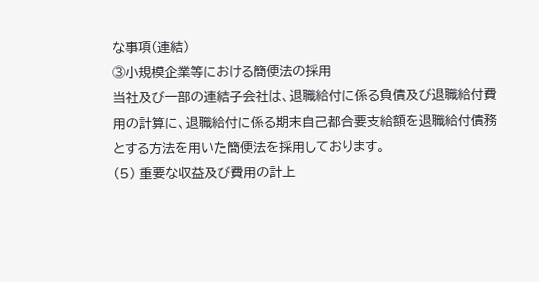な事項(連結)
③小規模企業等における簡便法の採用
当社及び一部の連結子会社は、退職給付に係る負債及び退職給付費用の計算に、退職給付に係る期末自己都合要支給額を退職給付債務とする方法を用いた簡便法を採用しております。
(5) 重要な収益及び費用の計上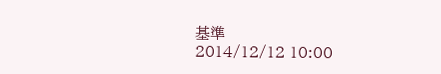基準
2014/12/12 10:00